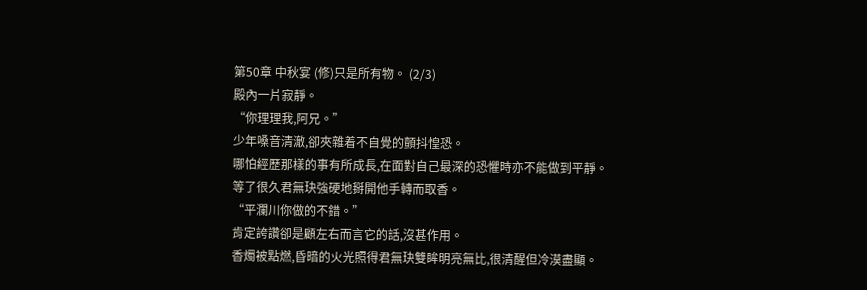第50章 中秋宴 (修)只是所有物。 (2/3)
殿內一片寂靜。
“你理理我,阿兄。”
少年嗓音清澈,卻夾雜着不自覺的顫抖惶恐。
哪怕經歷那樣的事有所成長,在面對自己最深的恐懼時亦不能做到平靜。
等了很久君無玦強硬地掰開他手轉而取香。
“平瀾川你做的不錯。”
肯定誇讚卻是顧左右而言它的話,沒甚作用。
香燭被點燃,昏暗的火光照得君無玦雙眸明亮無比,很清醒但冷漠盡顯。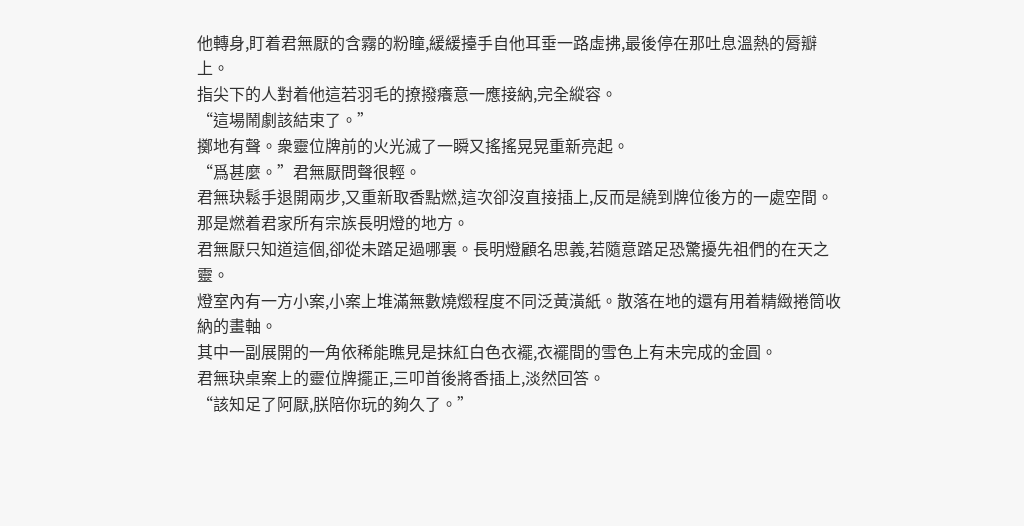他轉身,盯着君無厭的含霧的粉瞳,緩緩擡手自他耳垂一路虛拂,最後停在那吐息溫熱的脣瓣上。
指尖下的人對着他這若羽毛的撩撥癢意一應接納,完全縱容。
“這場鬧劇該結束了。”
擲地有聲。衆靈位牌前的火光滅了一瞬又搖搖晃晃重新亮起。
“爲甚麼。”君無厭問聲很輕。
君無玦鬆手退開兩步,又重新取香點燃,這次卻沒直接插上,反而是繞到牌位後方的一處空間。
那是燃着君家所有宗族長明燈的地方。
君無厭只知道這個,卻從未踏足過哪裏。長明燈顧名思義,若隨意踏足恐驚擾先祖們的在天之靈。
燈室內有一方小案,小案上堆滿無數燒燬程度不同泛黃潢紙。散落在地的還有用着精緻捲筒收納的畫軸。
其中一副展開的一角依稀能瞧見是抹紅白色衣襬,衣襬間的雪色上有未完成的金圓。
君無玦桌案上的靈位牌擺正,三叩首後將香插上,淡然回答。
“該知足了阿厭,朕陪你玩的夠久了。”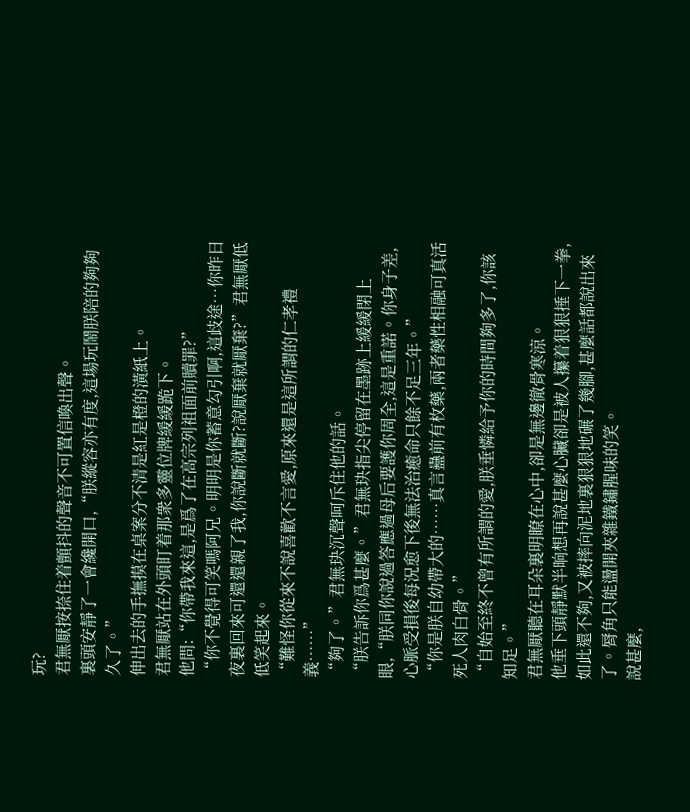玩?
君無厭按捺住着顫抖的聲音不可置信喚出聲。
裏頭安靜了一會纔開口,“朕縱容亦有度,這場玩鬧朕陪的夠夠久了。”
伸出去的手撫摸在桌案分不清是紅是橙的潢紙上。
君無厭站在外頭盯着那衆多靈位牌緩緩跪下。
他問:“你帶我來這,是爲了在高宗列祖面前贖罪?”
“你不覺得可笑嗎阿兄。明明是你蓄意勾引啊,這歧途…你昨日夜裏回來可還還親了我,你說斷就斷?說厭棄就厭棄?”君無厭低低笑起來。
“難怪你從來不說喜歡不言愛,原來還是這所謂的仁孝禮義……”
“夠了。”君無玦沉聲呵斥住他的話。
“朕告訴你爲甚麼。”君無玦指尖停留在墨跡上緩緩閉上眼,“朕同你說過答應過母后要護你周全,這是重諾。你身子差,心脈受損後每況愈下後無法治癒命只餘不足三年。”
“你是朕自幼帶大的……真言蠱前有枚藥,兩者藥性相融可真活死人肉白骨。”
“自始至終不曾有所謂的愛,朕垂憐給予你的時間夠多了,你該知足。”
君無厭聽在耳朵裏明瞭在心中,卻是無邊徹骨寒涼。
他垂下頭靜默半晌想再說甚麼心臟卻是被人攥着狠狠捶下一拳,如此還不夠,又被摔向泥地裏狠狠地碾了幾腳,甚麼話都說出來了。脣角只能盪開夾雜鐵鏽腥味的笑。
說甚麼,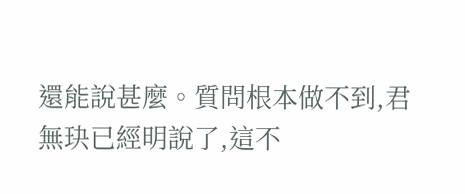還能說甚麼。質問根本做不到,君無玦已經明說了,這不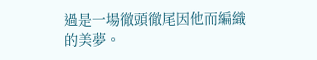過是一場徹頭徹尾因他而編織的美夢。